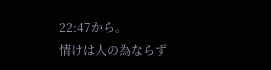22:47から。
情けは人の為ならず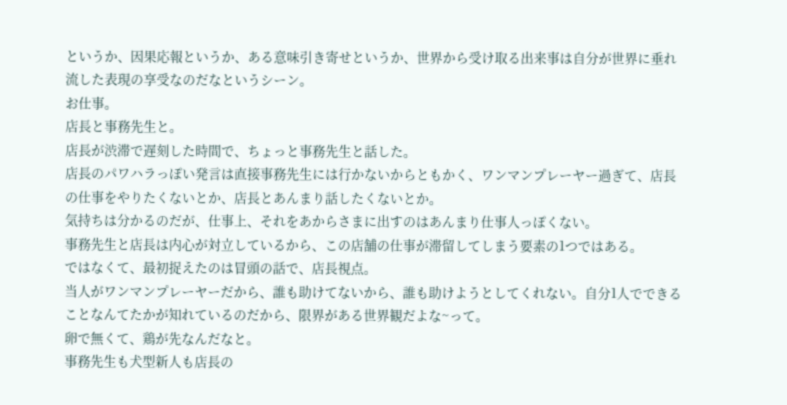というか、因果応報というか、ある意味引き寄せというか、世界から受け取る出来事は自分が世界に垂れ流した表現の享受なのだなというシーン。
お仕事。
店長と事務先生と。
店長が渋滞で遅刻した時間で、ちょっと事務先生と話した。
店長のパワハラっぽい発言は直接事務先生には行かないからともかく、ワンマンプレーヤー過ぎて、店長の仕事をやりたくないとか、店長とあんまり話したくないとか。
気持ちは分かるのだが、仕事上、それをあからさまに出すのはあんまり仕事人っぽくない。
事務先生と店長は内心が対立しているから、この店舗の仕事が滞留してしまう要素の1つではある。
ではなくて、最初捉えたのは冒頭の話で、店長視点。
当人がワンマンプレーヤーだから、誰も助けてないから、誰も助けようとしてくれない。自分1人でできることなんてたかが知れているのだから、限界がある世界観だよな~って。
卵で無くて、鶏が先なんだなと。
事務先生も犬型新人も店長の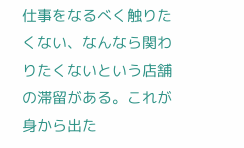仕事をなるべく触りたくない、なんなら関わりたくないという店舗の滞留がある。これが身から出た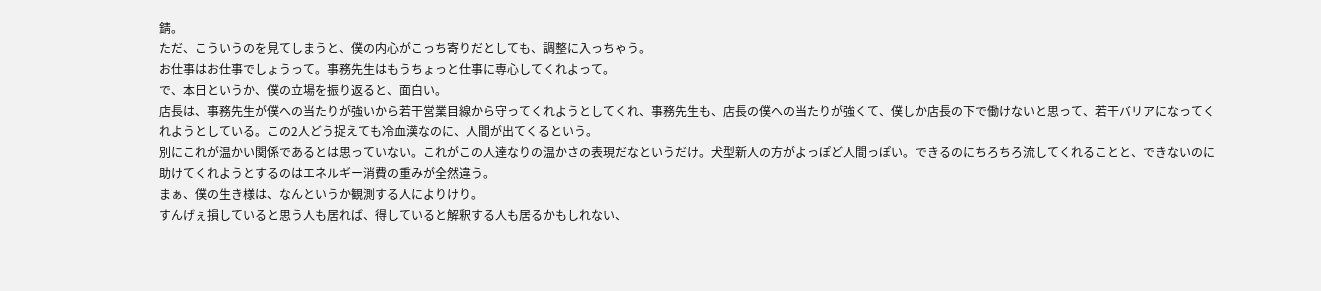錆。
ただ、こういうのを見てしまうと、僕の内心がこっち寄りだとしても、調整に入っちゃう。
お仕事はお仕事でしょうって。事務先生はもうちょっと仕事に専心してくれよって。
で、本日というか、僕の立場を振り返ると、面白い。
店長は、事務先生が僕への当たりが強いから若干営業目線から守ってくれようとしてくれ、事務先生も、店長の僕への当たりが強くて、僕しか店長の下で働けないと思って、若干バリアになってくれようとしている。この2人どう捉えても冷血漢なのに、人間が出てくるという。
別にこれが温かい関係であるとは思っていない。これがこの人達なりの温かさの表現だなというだけ。犬型新人の方がよっぽど人間っぽい。できるのにちろちろ流してくれることと、できないのに助けてくれようとするのはエネルギー消費の重みが全然違う。
まぁ、僕の生き様は、なんというか観測する人によりけり。
すんげぇ損していると思う人も居れば、得していると解釈する人も居るかもしれない、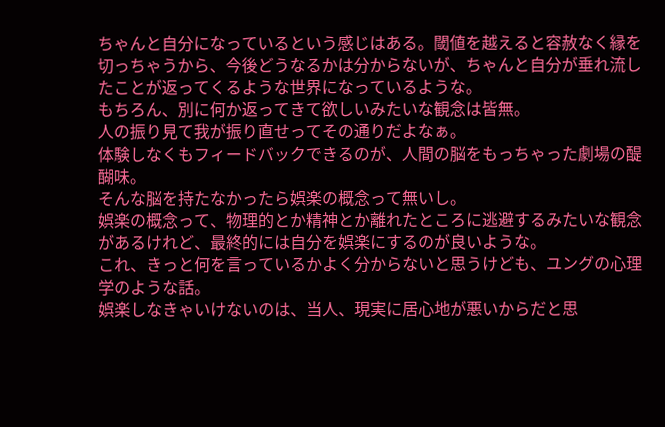ちゃんと自分になっているという感じはある。閾値を越えると容赦なく縁を切っちゃうから、今後どうなるかは分からないが、ちゃんと自分が垂れ流したことが返ってくるような世界になっているような。
もちろん、別に何か返ってきて欲しいみたいな観念は皆無。
人の振り見て我が振り直せってその通りだよなぁ。
体験しなくもフィードバックできるのが、人間の脳をもっちゃった劇場の醍醐味。
そんな脳を持たなかったら娯楽の概念って無いし。
娯楽の概念って、物理的とか精神とか離れたところに逃避するみたいな観念があるけれど、最終的には自分を娯楽にするのが良いような。
これ、きっと何を言っているかよく分からないと思うけども、ユングの心理学のような話。
娯楽しなきゃいけないのは、当人、現実に居心地が悪いからだと思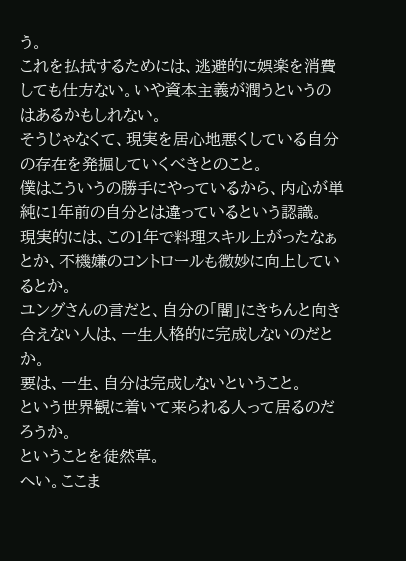う。
これを払拭するためには、逃避的に娯楽を消費しても仕方ない。いや資本主義が潤うというのはあるかもしれない。
そうじゃなくて、現実を居心地悪くしている自分の存在を発掘していくべきとのこと。
僕はこういうの勝手にやっているから、内心が単純に1年前の自分とは違っているという認識。
現実的には、この1年で料理スキル上がったなぁとか、不機嫌のコントロールも微妙に向上しているとか。
ユングさんの言だと、自分の「闇」にきちんと向き合えない人は、一生人格的に完成しないのだとか。
要は、一生、自分は完成しないということ。
という世界観に着いて来られる人って居るのだろうか。
ということを徒然草。
へい。ここま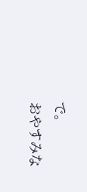で。
おやすみな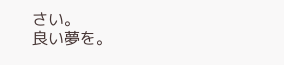さい。
良い夢を。